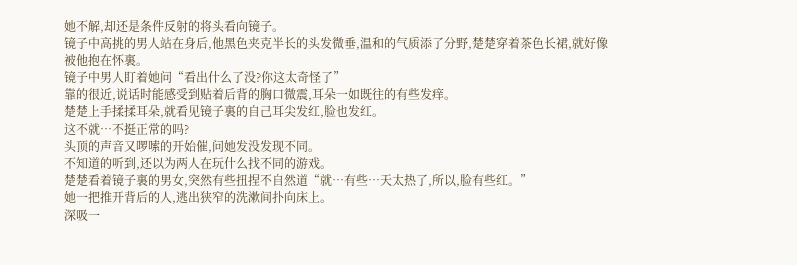她不解,却还是条件反射的将头看向镜子。
镜子中高挑的男人站在身后,他黑色夹克半长的头发微垂,温和的气质添了分野,楚楚穿着茶色长裙,就好像被他抱在怀裏。
镜子中男人盯着她问“看出什么了没?你这太奇怪了”
靠的很近,说话时能感受到贴着后背的胸口微震,耳朵一如既往的有些发痒。
楚楚上手揉揉耳朵,就看见镜子裏的自己耳尖发红,脸也发红。
这不就…不挺正常的吗?
头顶的声音又啰嗦的开始催,问她发没发现不同。
不知道的听到,还以为两人在玩什么找不同的游戏。
楚楚看着镜子裏的男女,突然有些扭捏不自然道“就…有些…天太热了,所以,脸有些红。”
她一把推开背后的人,逃出狭窄的洗漱间扑向床上。
深吸一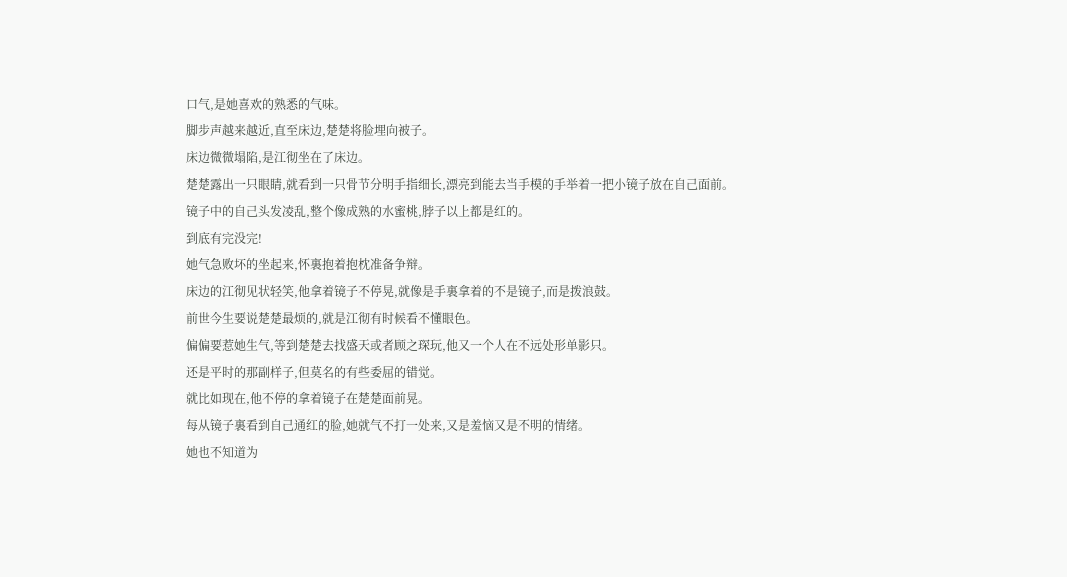口气,是她喜欢的熟悉的气味。
脚步声越来越近,直至床边,楚楚将脸埋向被子。
床边微微塌陷,是江彻坐在了床边。
楚楚露出一只眼睛,就看到一只骨节分明手指细长,漂亮到能去当手模的手举着一把小镜子放在自己面前。
镜子中的自己头发凌乱,整个像成熟的水蜜桃,脖子以上都是红的。
到底有完没完!
她气急败坏的坐起来,怀裏抱着抱枕准备争辩。
床边的江彻见状轻笑,他拿着镜子不停晃,就像是手裏拿着的不是镜子,而是拨浪鼓。
前世今生要说楚楚最烦的,就是江彻有时候看不懂眼色。
偏偏要惹她生气,等到楚楚去找盛天或者顾之琛玩,他又一个人在不远处形单影只。
还是平时的那副样子,但莫名的有些委屈的错觉。
就比如现在,他不停的拿着镜子在楚楚面前晃。
每从镜子裏看到自己通红的脸,她就气不打一处来,又是羞恼又是不明的情绪。
她也不知道为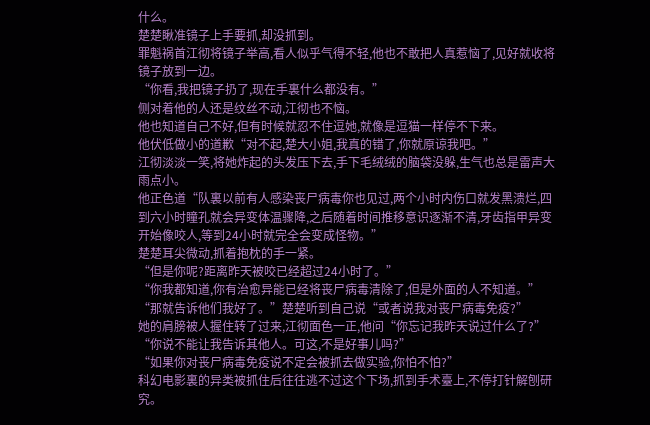什么。
楚楚瞅准镜子上手要抓,却没抓到。
罪魁祸首江彻将镜子举高,看人似乎气得不轻,他也不敢把人真惹恼了,见好就收将镜子放到一边。
“你看,我把镜子扔了,现在手裏什么都没有。”
侧对着他的人还是纹丝不动,江彻也不恼。
他也知道自己不好,但有时候就忍不住逗她,就像是逗猫一样停不下来。
他伏低做小的道歉“对不起,楚大小姐,我真的错了,你就原谅我吧。”
江彻淡淡一笑,将她炸起的头发压下去,手下毛绒绒的脑袋没躲,生气也总是雷声大雨点小。
他正色道“队裏以前有人感染丧尸病毒你也见过,两个小时内伤口就发黑溃烂,四到六小时瞳孔就会异变体温骤降,之后随着时间推移意识逐渐不清,牙齿指甲异变开始像咬人,等到24小时就完全会变成怪物。”
楚楚耳尖微动,抓着抱枕的手一紧。
“但是你呢?距离昨天被咬已经超过24小时了。”
“你我都知道,你有治愈异能已经将丧尸病毒清除了,但是外面的人不知道。”
“那就告诉他们我好了。”楚楚听到自己说“或者说我对丧尸病毒免疫?”
她的肩膀被人握住转了过来,江彻面色一正,他问“你忘记我昨天说过什么了?”
“你说不能让我告诉其他人。可这,不是好事儿吗?”
“如果你对丧尸病毒免疫说不定会被抓去做实验,你怕不怕?”
科幻电影裏的异类被抓住后往往逃不过这个下场,抓到手术臺上,不停打针解刨研究。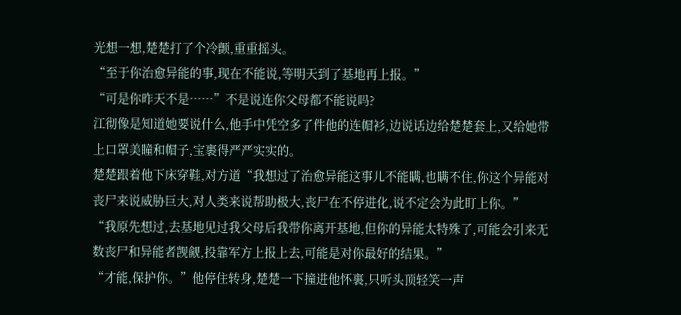光想一想,楚楚打了个冷颤,重重摇头。
“至于你治愈异能的事,现在不能说,等明天到了基地再上报。”
“可是你昨天不是……”不是说连你父母都不能说吗?
江彻像是知道她要说什么,他手中凭空多了件他的连帽衫,边说话边给楚楚套上,又给她带上口罩美瞳和帽子,宝裹得严严实实的。
楚楚跟着他下床穿鞋,对方道“我想过了治愈异能这事儿不能瞒,也瞒不住,你这个异能对丧尸来说威胁巨大,对人类来说帮助极大,丧尸在不停进化,说不定会为此盯上你。”
“我原先想过,去基地见过我父母后我带你离开基地,但你的异能太特殊了,可能会引来无数丧尸和异能者觊觎,投靠军方上报上去,可能是对你最好的结果。”
“才能,保护你。”他停住转身,楚楚一下撞进他怀裏,只听头顶轻笑一声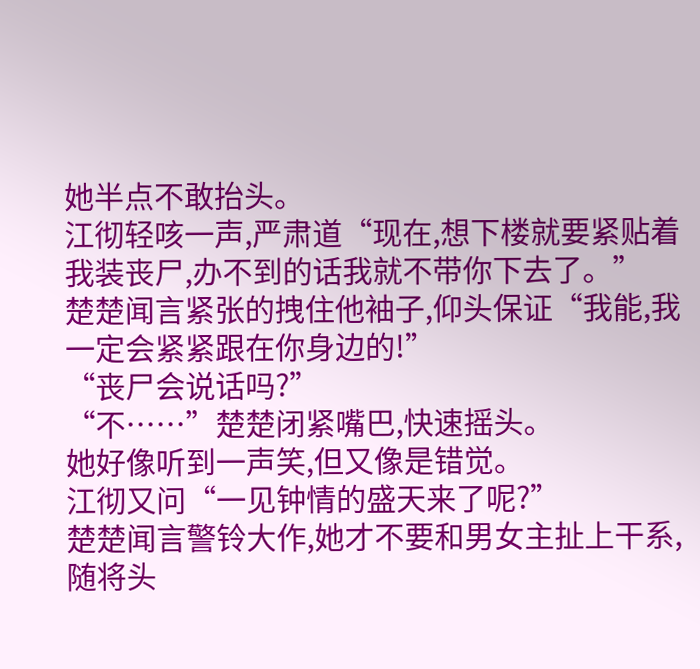她半点不敢抬头。
江彻轻咳一声,严肃道“现在,想下楼就要紧贴着我装丧尸,办不到的话我就不带你下去了。”
楚楚闻言紧张的拽住他袖子,仰头保证“我能,我一定会紧紧跟在你身边的!”
“丧尸会说话吗?”
“不……”楚楚闭紧嘴巴,快速摇头。
她好像听到一声笑,但又像是错觉。
江彻又问“一见钟情的盛天来了呢?”
楚楚闻言警铃大作,她才不要和男女主扯上干系,随将头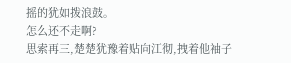摇的犹如拨浪鼓。
怎么还不走啊?
思索再三,楚楚犹豫着贴向江彻,拽着他袖子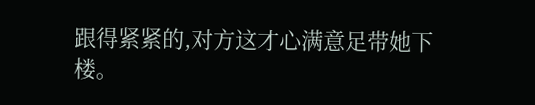跟得紧紧的,对方这才心满意足带她下楼。